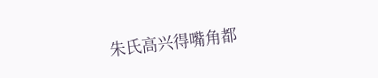朱氏高兴得嘴角都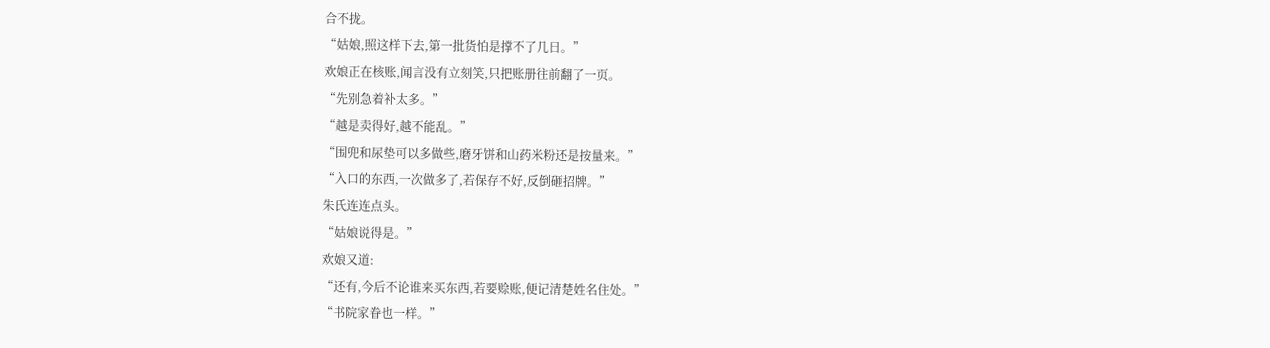合不拢。
“姑娘,照这样下去,第一批货怕是撑不了几日。”
欢娘正在核账,闻言没有立刻笑,只把账册往前翻了一页。
“先别急着补太多。”
“越是卖得好,越不能乱。”
“围兜和尿垫可以多做些,磨牙饼和山药米粉还是按量来。”
“入口的东西,一次做多了,若保存不好,反倒砸招牌。”
朱氏连连点头。
“姑娘说得是。”
欢娘又道:
“还有,今后不论谁来买东西,若要赊账,便记清楚姓名住处。”
“书院家眷也一样。”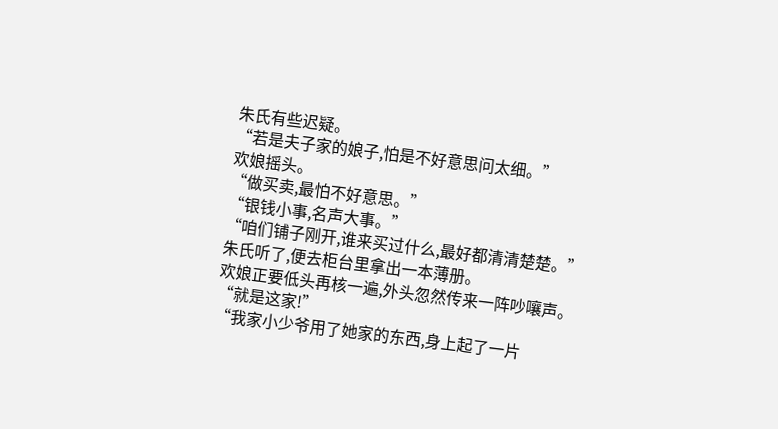朱氏有些迟疑。
“若是夫子家的娘子,怕是不好意思问太细。”
欢娘摇头。
“做买卖,最怕不好意思。”
“银钱小事,名声大事。”
“咱们铺子刚开,谁来买过什么,最好都清清楚楚。”
朱氏听了,便去柜台里拿出一本薄册。
欢娘正要低头再核一遍,外头忽然传来一阵吵嚷声。
“就是这家!”
“我家小少爷用了她家的东西,身上起了一片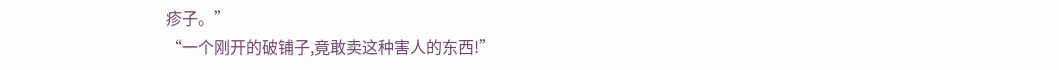疹子。”
“一个刚开的破铺子,竟敢卖这种害人的东西!”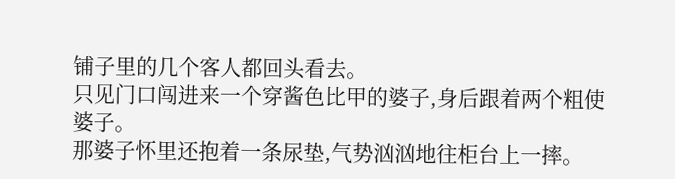铺子里的几个客人都回头看去。
只见门口闯进来一个穿酱色比甲的婆子,身后跟着两个粗使婆子。
那婆子怀里还抱着一条尿垫,气势汹汹地往柜台上一摔。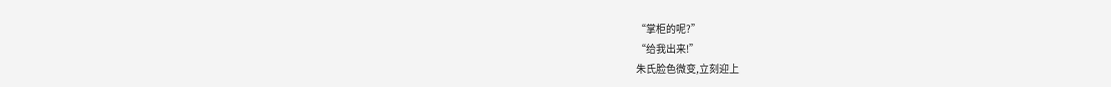“掌柜的呢?”
“给我出来!”
朱氏脸色微变,立刻迎上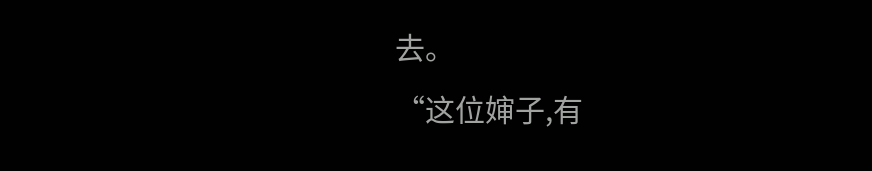去。
“这位婶子,有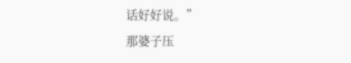话好好说。”
那婆子压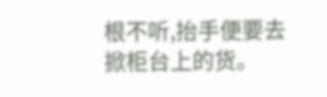根不听,抬手便要去掀柜台上的货。